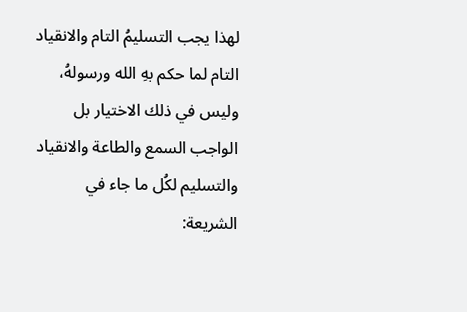لهذا يجب التسليمُ التام والانقياد التام لما حكم بهِ الله ورسولهُ، وليس في ذلك الاختيار بل الواجب السمع والطاعة والانقياد والتسليم لكُل ما جاء في الشريعة: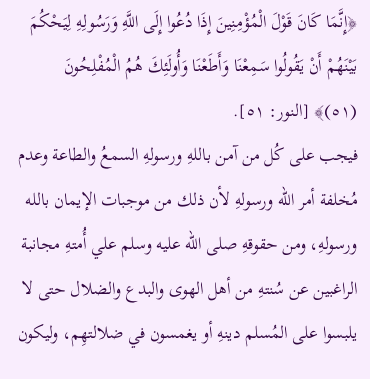﴿إِنَّمَا كَانَ قَوْلَ الْمُؤْمِنِينَ إِذَا دُعُوا إِلَى اللَّهِ وَرَسُولِهِ لِيَحْكُمَ بَيْنَهُمْ أَنْ يَقُولُوا سَمِعْنَا وَأَطَعْنَا وَأُولَئِكَ هُمُ الْمُفْلِحُونَ (٥١)﴾ [النور: ٥١].
فيجب على كُل من آمن باللهِ ورسولهِ السمعُ والطاعة وعدم مُخلفة أمر الله ورسولهِ لأن ذلك من موجبات الإيمان بالله ورسولهِ، ومن حقوقهِ صلى الله عليه وسلم علي أُمتهِ مجانبة الراغبين عن سُنتهِ من أهل الهوى والبدع والضلال حتى لا يلبسوا على المُسلم دينهِ أو يغمسون في ضلالتهِم، وليكون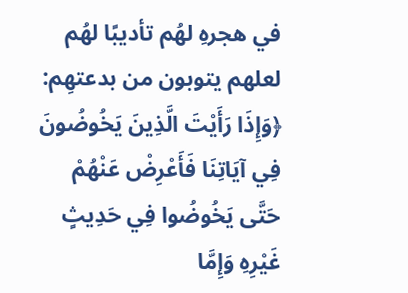في هجرهِ لهُم تأديبًا لهُم لعلهم يتوبون من بدعتهِم: ﴿وَإِذَا رَأَيْتَ الَّذِينَ يَخُوضُونَ فِي آيَاتِنَا فَأَعْرِضْ عَنْهُمْ حَتَّى يَخُوضُوا فِي حَدِيثٍ غَيْرِهِ وَإِمَّا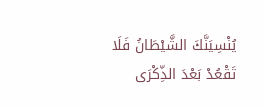يُنْسِيَنَّكَ الشَّيْطَانُ فَلَا تَقْعُدْ بَعْدَ الذِّكْرَى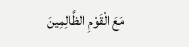مَعَ الْقَوْمِ الظَّالِمِينَ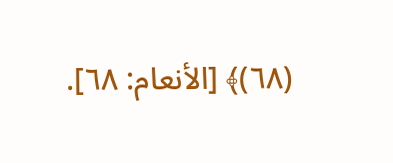(٦٨)﴾ [الأنعام: ٦٨].